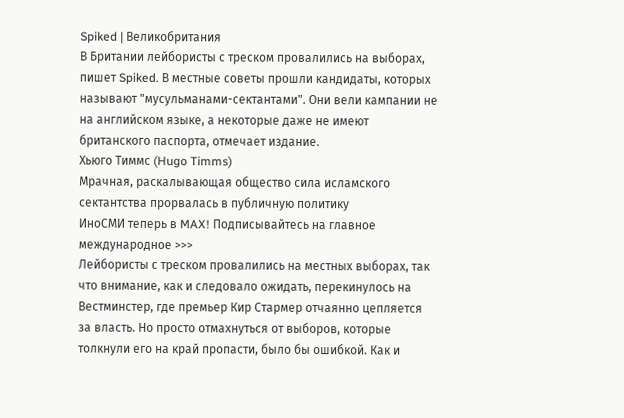Spiked | Великобритания
В Британии лейбористы с треском провалились на выборах, пишет Spiked. В местные советы прошли кандидаты, которых называют "мусульманами-сектантами". Они вели кампании не на английском языке, а некоторые даже не имеют британского паспорта, отмечает издание.
Хьюго Тиммс (Hugo Timms)
Мрачная, раскалывающая общество сила исламского сектантства прорвалась в публичную политику
ИноСМИ теперь в MAX! Подписывайтесь на главное международное >>>
Лейбористы с треском провалились на местных выборах, так что внимание, как и следовало ожидать, перекинулось на Вестминстер, где премьер Кир Стармер отчаянно цепляется за власть. Но просто отмахнуться от выборов, которые толкнули его на край пропасти, было бы ошибкой. Как и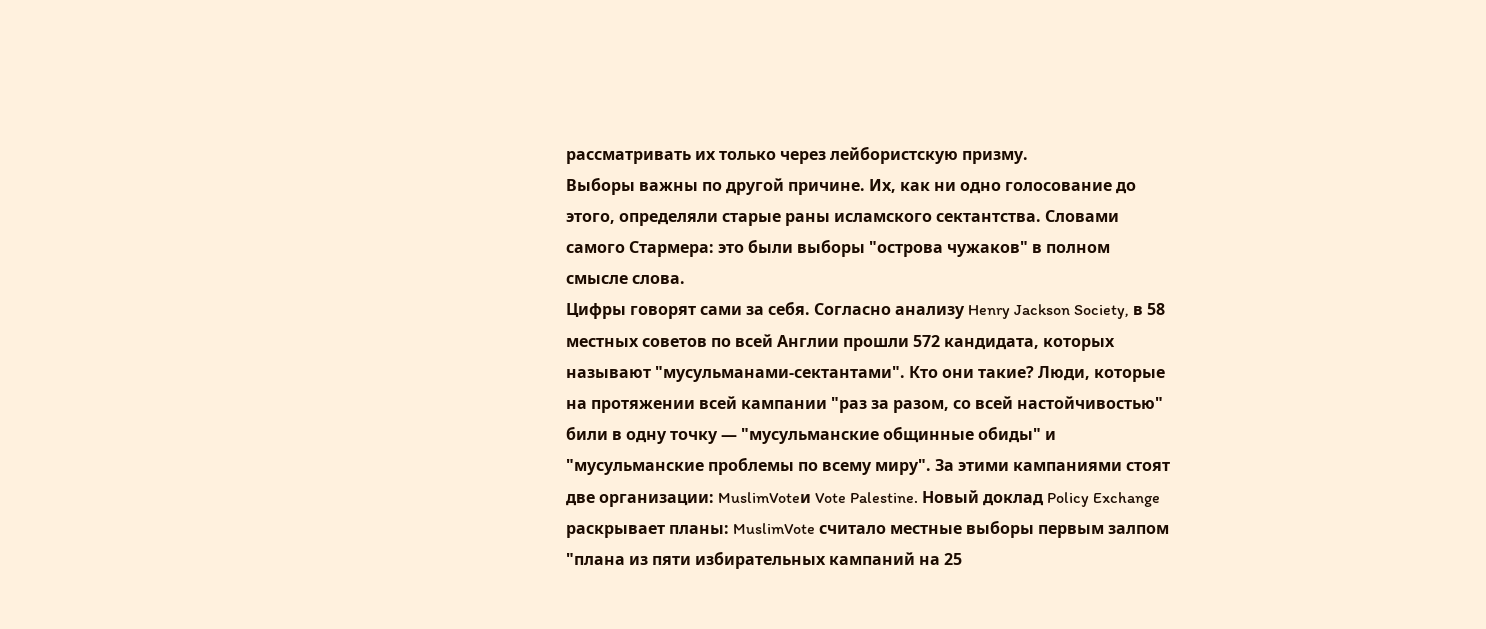рассматривать их только через лейбористскую призму.
Выборы важны по другой причине. Их, как ни одно голосование до этого, определяли старые раны исламского сектантства. Словами самого Стармера: это были выборы "острова чужаков" в полном смысле слова.
Цифры говорят сами за себя. Согласно анализу Henry Jackson Society, в 58 местных советов по всей Англии прошли 572 кандидата, которых называют "мусульманами-сектантами". Кто они такие? Люди, которые на протяжении всей кампании "раз за разом, со всей настойчивостью" били в одну точку — "мусульманские общинные обиды" и "мусульманские проблемы по всему миру". За этими кампаниями стоят две организации: MuslimVoteи Vote Palestine. Новый доклад Policy Exchange раскрывает планы: MuslimVote считало местные выборы первым залпом "плана из пяти избирательных кампаний на 25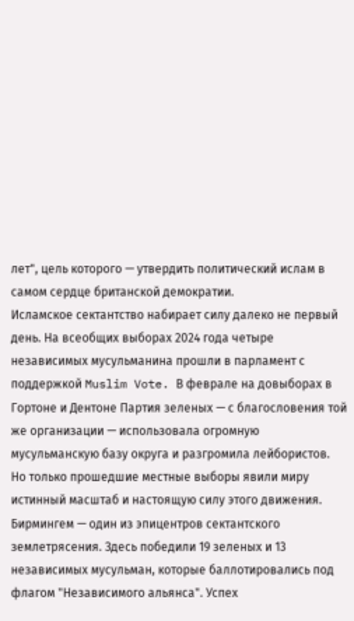лет", цель которого — утвердить политический ислам в самом сердце британской демократии.
Исламское сектантство набирает силу далеко не первый день. На всеобщих выборах 2024 года четыре независимых мусульманина прошли в парламент с поддержкой Muslim Vote. В феврале на довыборах в Гортоне и Дентоне Партия зеленых — с благословения той же организации — использовала огромную мусульманскую базу округа и разгромила лейбористов. Но только прошедшие местные выборы явили миру истинный масштаб и настоящую силу этого движения.
Бирмингем — один из эпицентров сектантского землетрясения. Здесь победили 19 зеленых и 13 независимых мусульман, которые баллотировались под флагом "Независимого альянса". Успех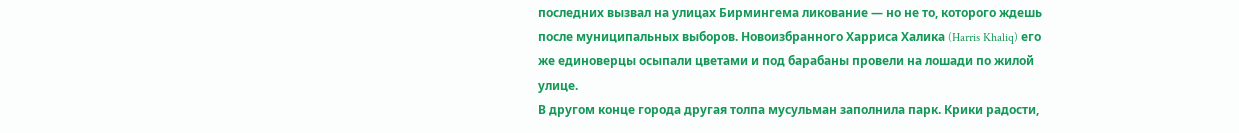последних вызвал на улицах Бирмингема ликование — но не то, которого ждешь после муниципальных выборов. Новоизбранного Харриса Халика (Harris Khaliq) его же единоверцы осыпали цветами и под барабаны провели на лошади по жилой улице.
В другом конце города другая толпа мусульман заполнила парк. Крики радости,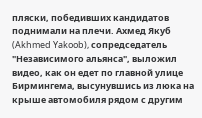пляски, победивших кандидатов поднимали на плечи. Ахмед Якуб (Akhmed Yakoob), сопредседатель "Независимого альянса", выложил видео, как он едет по главной улице Бирмингема, высунувшись из люка на крыше автомобиля рядом с другим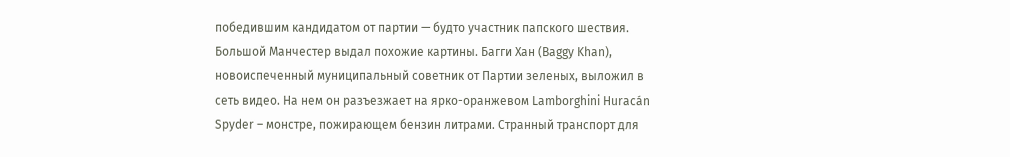победившим кандидатом от партии — будто участник папского шествия.
Большой Манчестер выдал похожие картины. Багги Хан (Baggy Khan), новоиспеченный муниципальный советник от Партии зеленых, выложил в сеть видео. На нем он разъезжает на ярко-оранжевом Lamborghini Huracán Spyder – монстре, пожирающем бензин литрами. Странный транспорт для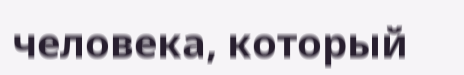человека, который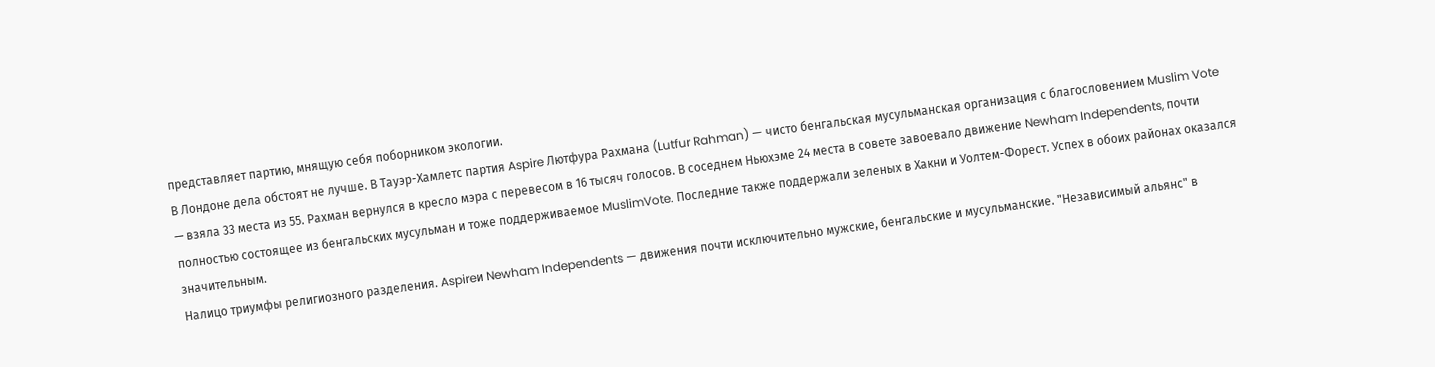представляет партию, мнящую себя поборником экологии.
В Лондоне дела обстоят не лучше. В Тауэр-Хамлетс партия Aspire Лютфура Рахмана (Lutfur Rahman) — чисто бенгальская мусульманская организация с благословением Muslim Vote — взяла 33 места из 55. Рахман вернулся в кресло мэра с перевесом в 16 тысяч голосов. В соседнем Ньюхэме 24 места в совете завоевало движение Newham Independents, почти полностью состоящее из бенгальских мусульман и тоже поддерживаемое MuslimVote. Последние также поддержали зеленых в Хакни и Уолтем-Форест. Успех в обоих районах оказался значительным.
Налицо триумфы религиозного разделения. Aspireи Newham Independents — движения почти исключительно мужские, бенгальские и мусульманские. "Независимый альянс" в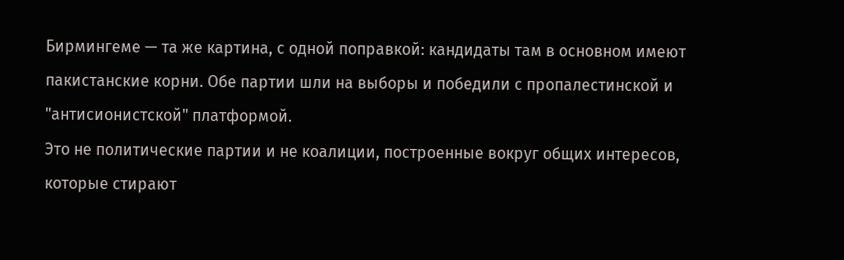Бирмингеме — та же картина, с одной поправкой: кандидаты там в основном имеют пакистанские корни. Обе партии шли на выборы и победили с пропалестинской и "антисионистской" платформой.
Это не политические партии и не коалиции, построенные вокруг общих интересов, которые стирают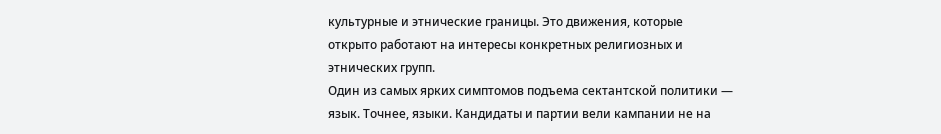культурные и этнические границы. Это движения, которые открыто работают на интересы конкретных религиозных и этнических групп.
Один из самых ярких симптомов подъема сектантской политики — язык. Точнее, языки. Кандидаты и партии вели кампании не на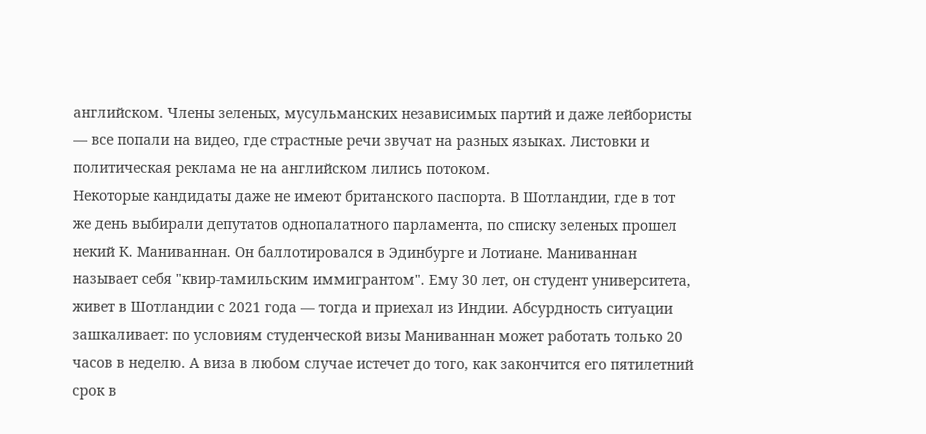английском. Члены зеленых, мусульманских независимых партий и даже лейбористы — все попали на видео, где страстные речи звучат на разных языках. Листовки и политическая реклама не на английском лились потоком.
Некоторые кандидаты даже не имеют британского паспорта. В Шотландии, где в тот же день выбирали депутатов однопалатного парламента, по списку зеленых прошел некий К. Маниваннан. Он баллотировался в Эдинбурге и Лотиане. Маниваннан называет себя "квир-тамильским иммигрантом". Ему 30 лет, он студент университета, живет в Шотландии с 2021 года — тогда и приехал из Индии. Абсурдность ситуации зашкаливает: по условиям студенческой визы Маниваннан может работать только 20 часов в неделю. А виза в любом случае истечет до того, как закончится его пятилетний срок в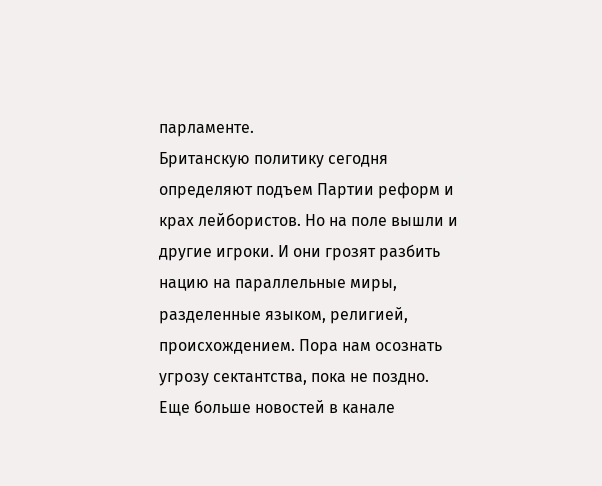парламенте.
Британскую политику сегодня определяют подъем Партии реформ и крах лейбористов. Но на поле вышли и другие игроки. И они грозят разбить нацию на параллельные миры, разделенные языком, религией, происхождением. Пора нам осознать угрозу сектантства, пока не поздно.
Еще больше новостей в канале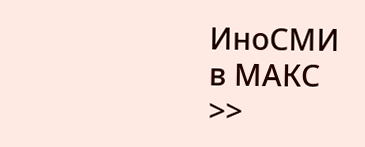ИноСМИ в МАКС >>